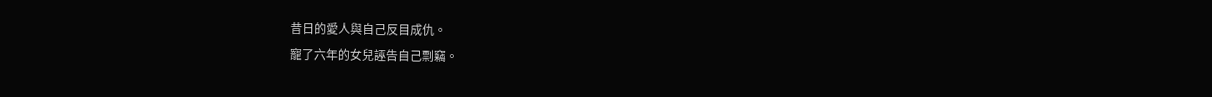昔日的愛人與自己反目成仇。
寵了六年的女兒誣告自己剽竊。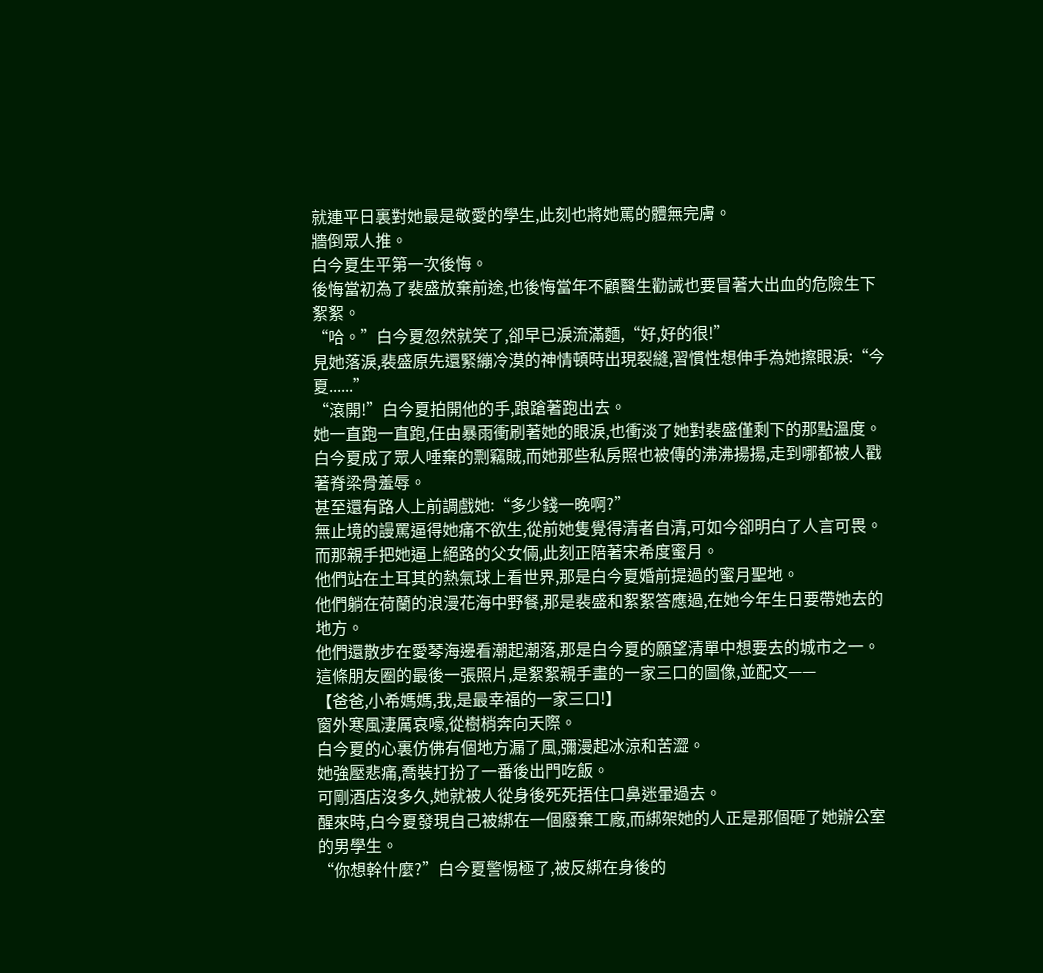就連平日裏對她最是敬愛的學生,此刻也將她罵的體無完膚。
牆倒眾人推。
白今夏生平第一次後悔。
後悔當初為了裴盛放棄前途,也後悔當年不顧醫生勸誡也要冒著大出血的危險生下絮絮。
“哈。”白今夏忽然就笑了,卻早已淚流滿麵,“好,好的很!”
見她落淚,裴盛原先還緊繃冷漠的神情頓時出現裂縫,習慣性想伸手為她擦眼淚:“今夏......”
“滾開!”白今夏拍開他的手,踉蹌著跑出去。
她一直跑一直跑,任由暴雨衝刷著她的眼淚,也衝淡了她對裴盛僅剩下的那點溫度。
白今夏成了眾人唾棄的剽竊賊,而她那些私房照也被傳的沸沸揚揚,走到哪都被人戳著脊梁骨羞辱。
甚至還有路人上前調戲她:“多少錢一晚啊?”
無止境的謾罵逼得她痛不欲生,從前她隻覺得清者自清,可如今卻明白了人言可畏。
而那親手把她逼上絕路的父女倆,此刻正陪著宋希度蜜月。
他們站在土耳其的熱氣球上看世界,那是白今夏婚前提過的蜜月聖地。
他們躺在荷蘭的浪漫花海中野餐,那是裴盛和絮絮答應過,在她今年生日要帶她去的地方。
他們還散步在愛琴海邊看潮起潮落,那是白今夏的願望清單中想要去的城市之一。
這條朋友圈的最後一張照片,是絮絮親手畫的一家三口的圖像,並配文——
【爸爸,小希媽媽,我,是最幸福的一家三口!】
窗外寒風淒厲哀嚎,從樹梢奔向天際。
白今夏的心裏仿佛有個地方漏了風,彌漫起冰涼和苦澀。
她強壓悲痛,喬裝打扮了一番後出門吃飯。
可剛酒店沒多久,她就被人從身後死死捂住口鼻迷暈過去。
醒來時,白今夏發現自己被綁在一個廢棄工廠,而綁架她的人正是那個砸了她辦公室的男學生。
“你想幹什麼?”白今夏警惕極了,被反綁在身後的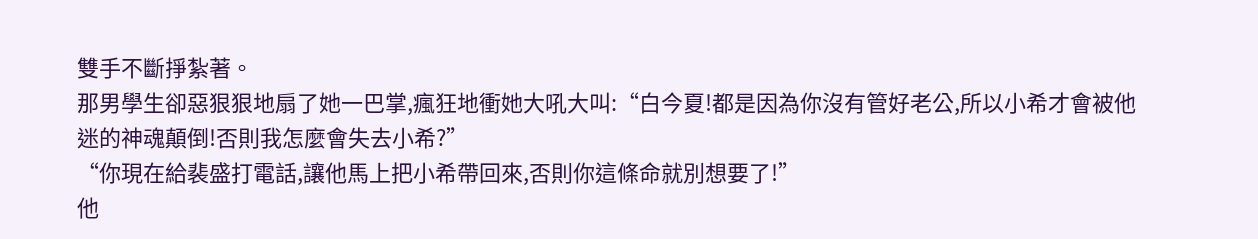雙手不斷掙紮著。
那男學生卻惡狠狠地扇了她一巴掌,瘋狂地衝她大吼大叫:“白今夏!都是因為你沒有管好老公,所以小希才會被他迷的神魂顛倒!否則我怎麼會失去小希?”
“你現在給裴盛打電話,讓他馬上把小希帶回來,否則你這條命就別想要了!”
他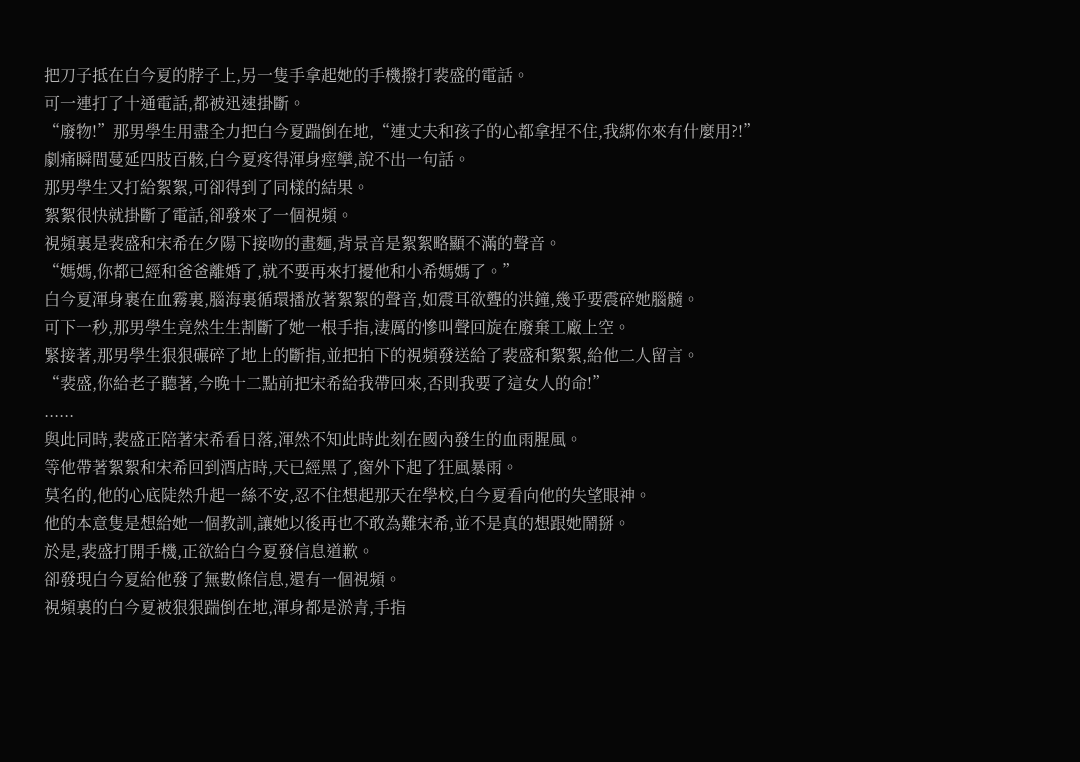把刀子抵在白今夏的脖子上,另一隻手拿起她的手機撥打裴盛的電話。
可一連打了十通電話,都被迅速掛斷。
“廢物!”那男學生用盡全力把白今夏踹倒在地,“連丈夫和孩子的心都拿捏不住,我綁你來有什麼用?!”
劇痛瞬間蔓延四肢百骸,白今夏疼得渾身痙攣,說不出一句話。
那男學生又打給絮絮,可卻得到了同樣的結果。
絮絮很快就掛斷了電話,卻發來了一個視頻。
視頻裏是裴盛和宋希在夕陽下接吻的畫麵,背景音是絮絮略顯不滿的聲音。
“媽媽,你都已經和爸爸離婚了,就不要再來打擾他和小希媽媽了。”
白今夏渾身裹在血霧裏,腦海裏循環播放著絮絮的聲音,如震耳欲聾的洪鐘,幾乎要震碎她腦髓。
可下一秒,那男學生竟然生生割斷了她一根手指,淒厲的慘叫聲回旋在廢棄工廠上空。
緊接著,那男學生狠狠碾碎了地上的斷指,並把拍下的視頻發送給了裴盛和絮絮,給他二人留言。
“裴盛,你給老子聽著,今晚十二點前把宋希給我帶回來,否則我要了這女人的命!”
......
與此同時,裴盛正陪著宋希看日落,渾然不知此時此刻在國內發生的血雨腥風。
等他帶著絮絮和宋希回到酒店時,天已經黑了,窗外下起了狂風暴雨。
莫名的,他的心底陡然升起一絲不安,忍不住想起那天在學校,白今夏看向他的失望眼神。
他的本意隻是想給她一個教訓,讓她以後再也不敢為難宋希,並不是真的想跟她鬧掰。
於是,裴盛打開手機,正欲給白今夏發信息道歉。
卻發現白今夏給他發了無數條信息,還有一個視頻。
視頻裏的白今夏被狠狠踹倒在地,渾身都是淤青,手指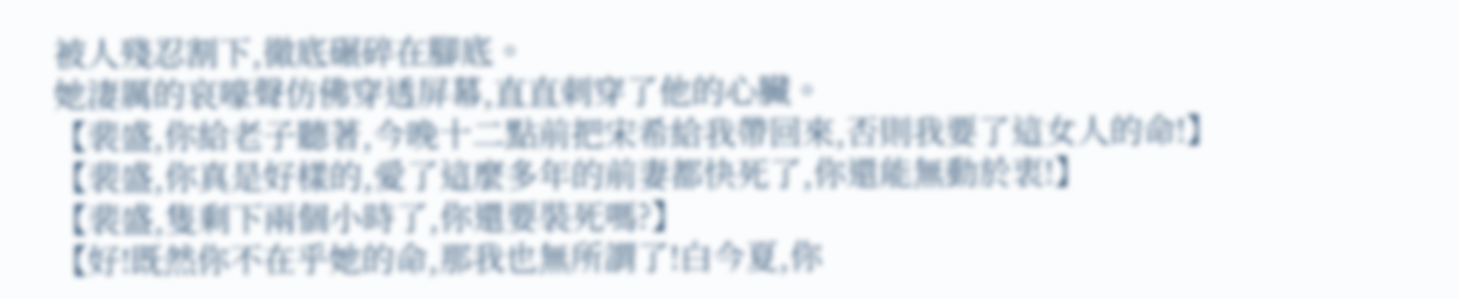被人殘忍割下,徹底碾碎在腳底。
她淒厲的哀嚎聲仿佛穿透屏幕,直直刺穿了他的心臟。
【裴盛,你給老子聽著,今晚十二點前把宋希給我帶回來,否則我要了這女人的命!】
【裴盛,你真是好樣的,愛了這麼多年的前妻都快死了,你還能無動於衷!】
【裴盛,隻剩下兩個小時了,你還要裝死嗎?】
【好!既然你不在乎她的命,那我也無所謂了!白今夏,你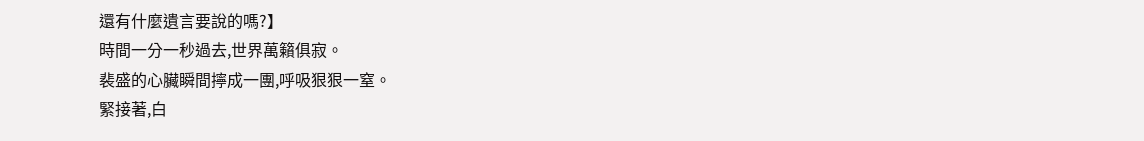還有什麼遺言要說的嗎?】
時間一分一秒過去,世界萬籟俱寂。
裴盛的心臟瞬間擰成一團,呼吸狠狠一窒。
緊接著,白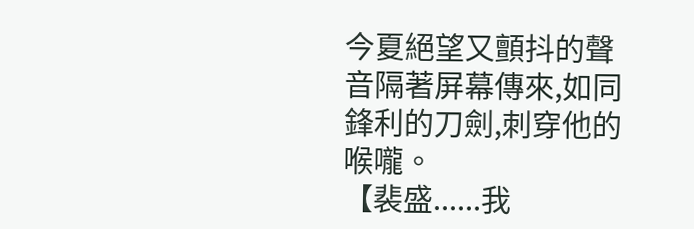今夏絕望又顫抖的聲音隔著屏幕傳來,如同鋒利的刀劍,刺穿他的喉嚨。
【裴盛......我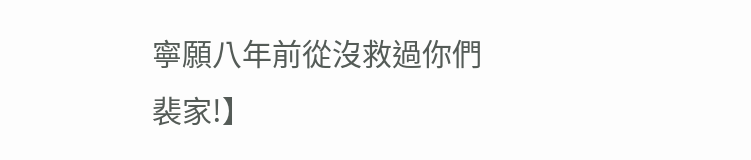寧願八年前從沒救過你們裴家!】